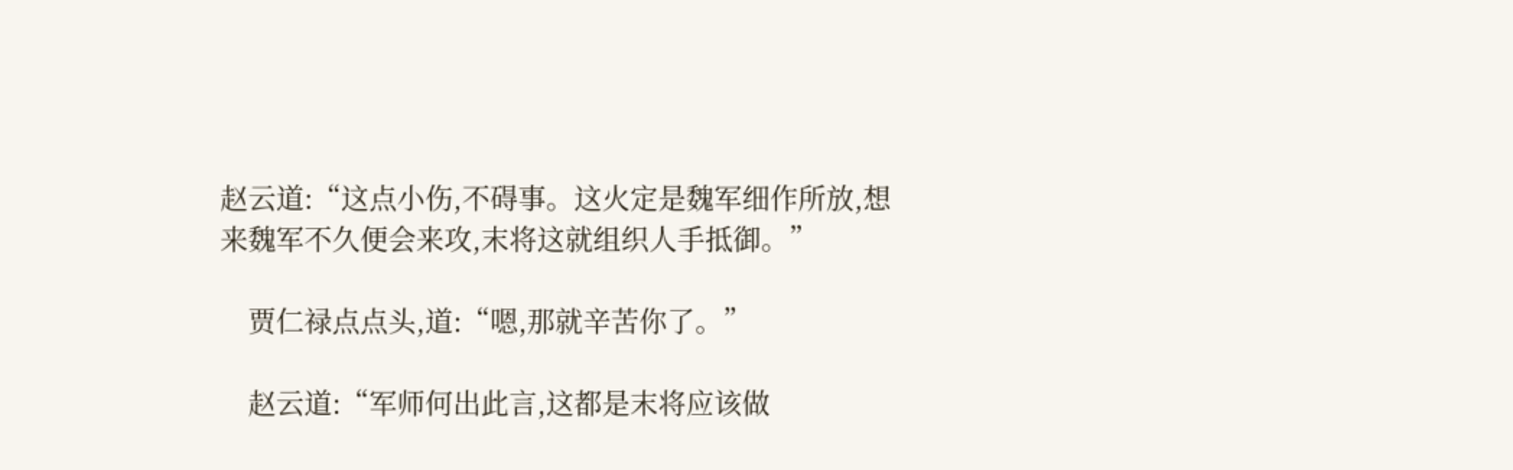赵云道:“这点小伤,不碍事。这火定是魏军细作所放,想来魏军不久便会来攻,末将这就组织人手抵御。”

    贾仁禄点点头,道:“嗯,那就辛苦你了。”

    赵云道:“军师何出此言,这都是末将应该做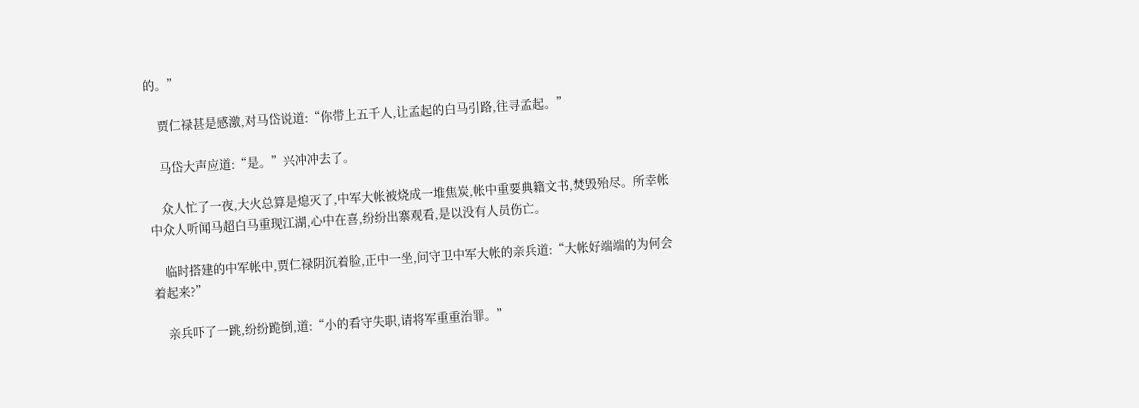的。”

    贾仁禄甚是感激,对马岱说道:“你带上五千人,让孟起的白马引路,往寻孟起。”

    马岱大声应道:“是。”兴冲冲去了。

    众人忙了一夜,大火总算是熄灭了,中军大帐被烧成一堆焦炭,帐中重要典籍文书,焚毁殆尽。所幸帐中众人听闻马超白马重现江湖,心中在喜,纷纷出寨观看,是以没有人员伤亡。

    临时搭建的中军帐中,贾仁禄阴沉着脸,正中一坐,问守卫中军大帐的亲兵道:“大帐好端端的为何会着起来?”

    亲兵吓了一跳,纷纷跪倒,道:“小的看守失职,请将军重重治罪。”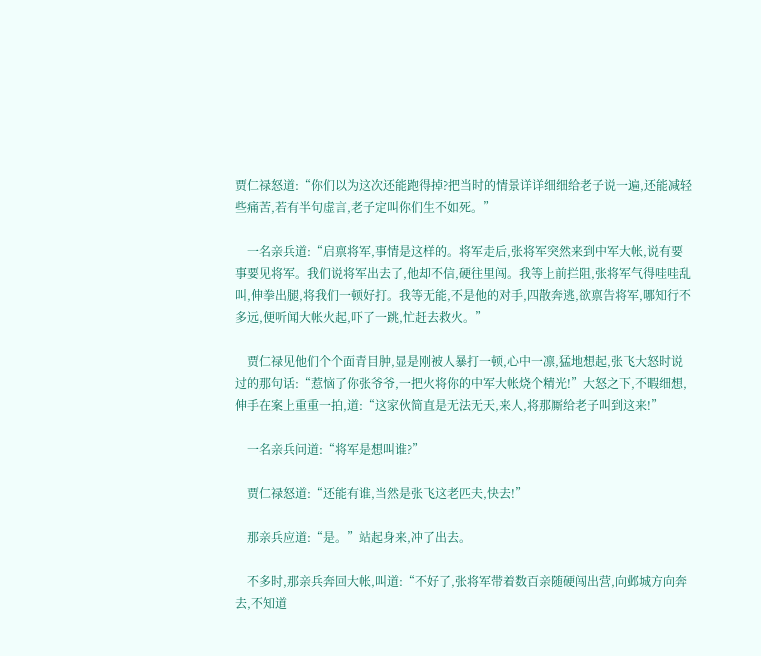贾仁禄怒道:“你们以为这次还能跑得掉?把当时的情景详详细细给老子说一遍,还能减轻些痛苦,若有半句虚言,老子定叫你们生不如死。”

    一名亲兵道:“启禀将军,事情是这样的。将军走后,张将军突然来到中军大帐,说有要事要见将军。我们说将军出去了,他却不信,硬往里闯。我等上前拦阻,张将军气得哇哇乱叫,伸拳出腿,将我们一顿好打。我等无能,不是他的对手,四散奔逃,欲禀告将军,哪知行不多远,便听闻大帐火起,吓了一跳,忙赶去救火。”

    贾仁禄见他们个个面青目肿,显是刚被人暴打一顿,心中一凛,猛地想起,张飞大怒时说过的那句话:“惹恼了你张爷爷,一把火将你的中军大帐烧个精光!”大怒之下,不暇细想,伸手在案上重重一拍,道:“这家伙简直是无法无天,来人,将那厮给老子叫到这来!”

    一名亲兵问道:“将军是想叫谁?”

    贾仁禄怒道:“还能有谁,当然是张飞这老匹夫,快去!”

    那亲兵应道:“是。”站起身来,冲了出去。

    不多时,那亲兵奔回大帐,叫道:“不好了,张将军带着数百亲随硬闯出营,向邺城方向奔去,不知道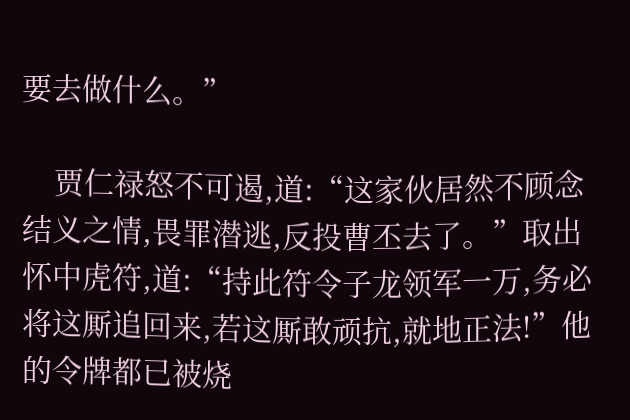要去做什么。”

    贾仁禄怒不可遏,道:“这家伙居然不顾念结义之情,畏罪潜逃,反投曹丕去了。”取出怀中虎符,道:“持此符令子龙领军一万,务必将这厮追回来,若这厮敢顽抗,就地正法!”他的令牌都已被烧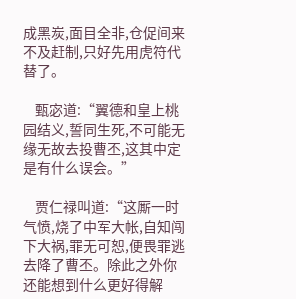成黑炭,面目全非,仓促间来不及赶制,只好先用虎符代替了。

    甄宓道:“翼德和皇上桃园结义,誓同生死,不可能无缘无故去投曹丕,这其中定是有什么误会。”

    贾仁禄叫道:“这厮一时气愤,烧了中军大帐,自知闯下大祸,罪无可恕,便畏罪逃去降了曹丕。除此之外你还能想到什么更好得解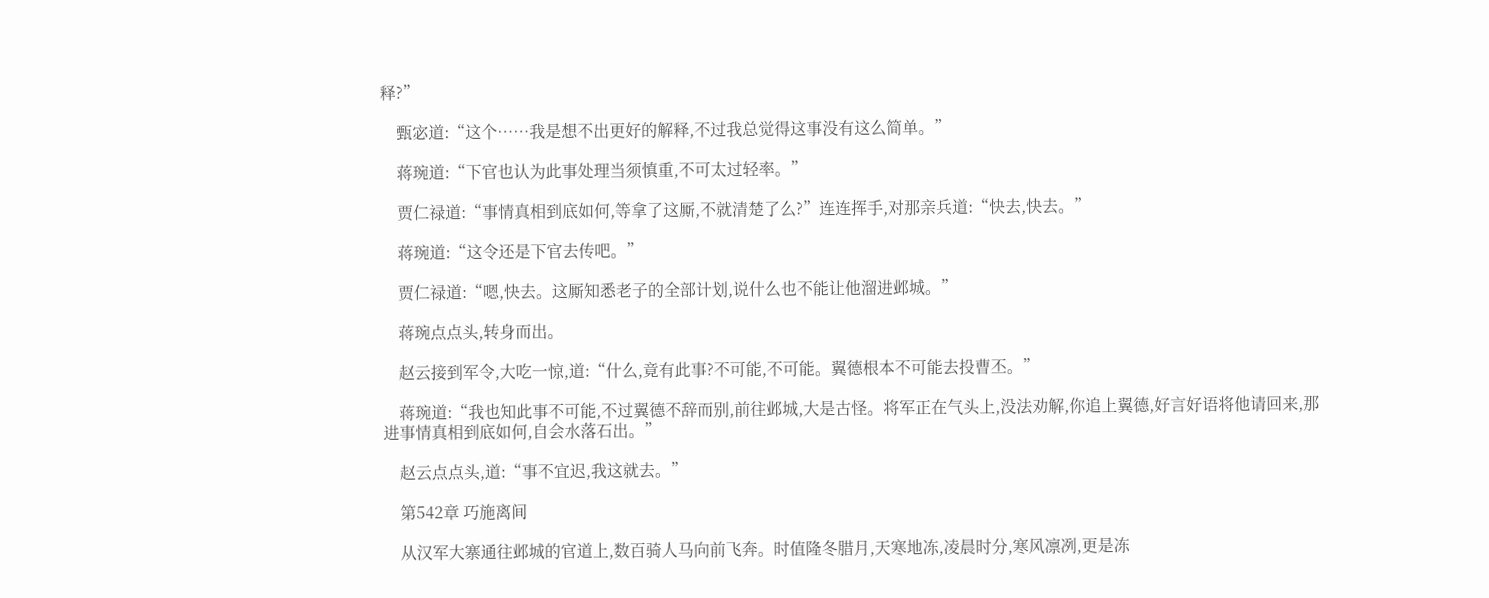释?”

    甄宓道:“这个……我是想不出更好的解释,不过我总觉得这事没有这么简单。”

    蒋琬道:“下官也认为此事处理当须慎重,不可太过轻率。”

    贾仁禄道:“事情真相到底如何,等拿了这厮,不就清楚了么?”连连挥手,对那亲兵道:“快去,快去。”

    蒋琬道:“这令还是下官去传吧。”

    贾仁禄道:“嗯,快去。这厮知悉老子的全部计划,说什么也不能让他溜进邺城。”

    蒋琬点点头,转身而出。

    赵云接到军令,大吃一惊,道:“什么,竟有此事?不可能,不可能。翼德根本不可能去投曹丕。”

    蒋琬道:“我也知此事不可能,不过翼德不辞而别,前往邺城,大是古怪。将军正在气头上,没法劝解,你追上翼德,好言好语将他请回来,那进事情真相到底如何,自会水落石出。”

    赵云点点头,道:“事不宜迟,我这就去。”

    第542章 巧施离间

    从汉军大寨通往邺城的官道上,数百骑人马向前飞奔。时值隆冬腊月,天寒地冻,凌晨时分,寒风凛冽,更是冻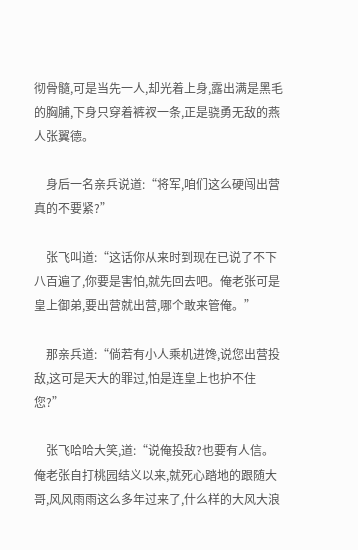彻骨髓,可是当先一人,却光着上身,露出满是黑毛的胸脯,下身只穿着裤衩一条,正是骁勇无敌的燕人张翼德。

    身后一名亲兵说道:“将军,咱们这么硬闯出营真的不要紧?”

    张飞叫道:“这话你从来时到现在已说了不下八百遍了,你要是害怕,就先回去吧。俺老张可是皇上御弟,要出营就出营,哪个敢来管俺。”

    那亲兵道:“倘若有小人乘机进馋,说您出营投敌,这可是天大的罪过,怕是连皇上也护不住您?”

    张飞哈哈大笑,道:“说俺投敌?也要有人信。俺老张自打桃园结义以来,就死心踏地的跟随大哥,风风雨雨这么多年过来了,什么样的大风大浪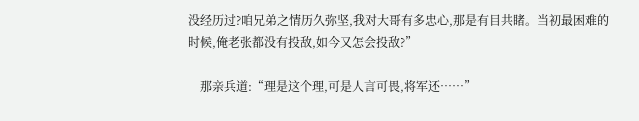没经历过?咱兄弟之情历久弥坚,我对大哥有多忠心,那是有目共睹。当初最困难的时候,俺老张都没有投敌,如今又怎会投敌?”

    那亲兵道:“理是这个理,可是人言可畏,将军还……”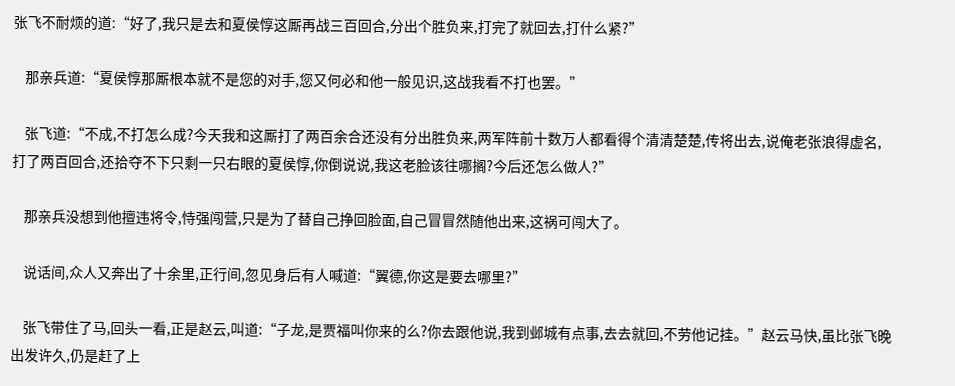张飞不耐烦的道:“好了,我只是去和夏侯惇这厮再战三百回合,分出个胜负来,打完了就回去,打什么紧?”

    那亲兵道:“夏侯惇那厮根本就不是您的对手,您又何必和他一般见识,这战我看不打也罢。”

    张飞道:“不成,不打怎么成?今天我和这厮打了两百余合还没有分出胜负来,两军阵前十数万人都看得个清清楚楚,传将出去,说俺老张浪得虚名,打了两百回合,还拾夺不下只剩一只右眼的夏侯惇,你倒说说,我这老脸该往哪搁?今后还怎么做人?”

    那亲兵没想到他擅违将令,恃强闯营,只是为了替自己挣回脸面,自己冒冒然随他出来,这祸可闯大了。

    说话间,众人又奔出了十余里,正行间,忽见身后有人喊道:“翼德,你这是要去哪里?”

    张飞带住了马,回头一看,正是赵云,叫道:“子龙,是贾福叫你来的么?你去跟他说,我到邺城有点事,去去就回,不劳他记挂。”赵云马快,虽比张飞晚出发许久,仍是赶了上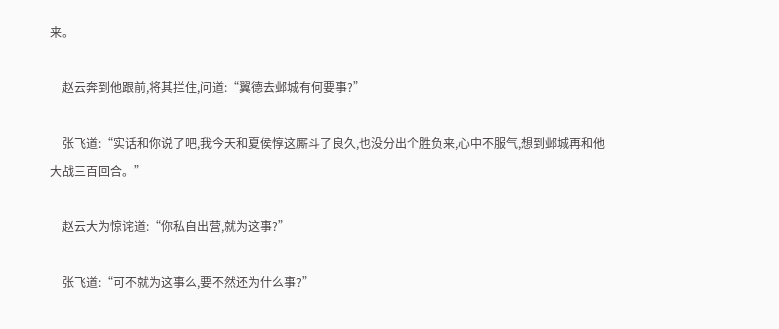来。

    赵云奔到他跟前,将其拦住,问道:“翼德去邺城有何要事?”

    张飞道:“实话和你说了吧,我今天和夏侯惇这厮斗了良久,也没分出个胜负来,心中不服气,想到邺城再和他大战三百回合。”

    赵云大为惊诧道:“你私自出营,就为这事?”

    张飞道:“可不就为这事么,要不然还为什么事?”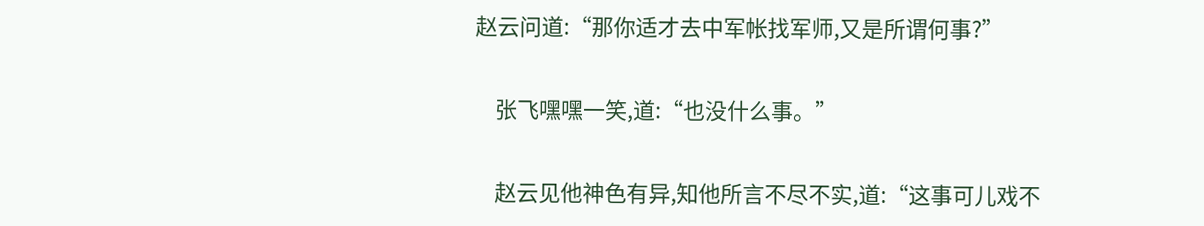赵云问道:“那你适才去中军帐找军师,又是所谓何事?”

    张飞嘿嘿一笑,道:“也没什么事。”

    赵云见他神色有异,知他所言不尽不实,道:“这事可儿戏不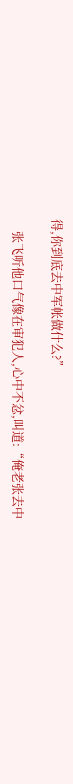得,你到底去中军帐做什么?”

    张飞听他口气像在审犯人,心中不忿,叫道:“俺老张去中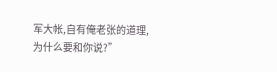军大帐,自有俺老张的道理,为什么要和你说?”